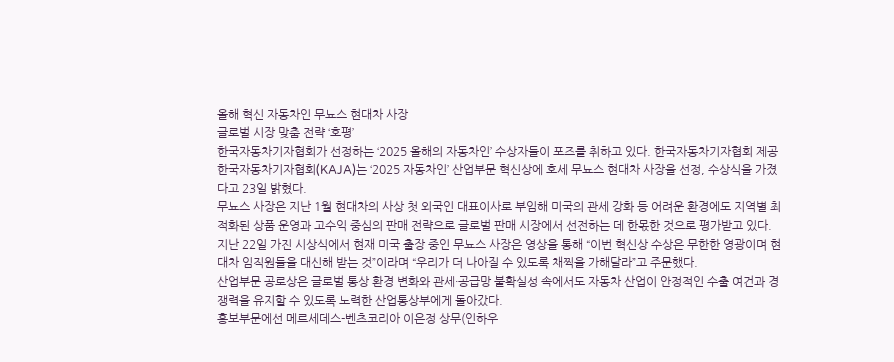올해 혁신 자동차인 무뇨스 현대차 사장
글로벌 시장 맞춤 전략 ‘호평’
한국자동차기자협회가 선정하는 ‘2025 올해의 자동차인’ 수상자들이 포즈를 취하고 있다. 한국자동차기자협회 제공
한국자동차기자협회(KAJA)는 ‘2025 자동차인’ 산업부문 혁신상에 호세 무뇨스 현대차 사장을 선정, 수상식을 가졌다고 23일 밝혔다.
무뇨스 사장은 지난 1월 현대차의 사상 첫 외국인 대표이사로 부임해 미국의 관세 강화 등 어려운 환경에도 지역별 최적화된 상품 운영과 고수익 중심의 판매 전략으로 글로벌 판매 시장에서 선전하는 데 한몫한 것으로 평가받고 있다.
지난 22일 가진 시상식에서 현재 미국 출장 중인 무뇨스 사장은 영상을 통해 “이번 혁신상 수상은 무한한 영광이며 현대차 임직원들을 대신해 받는 것”이라며 “우리가 더 나아질 수 있도록 채찍을 가해달라”고 주문했다.
산업부문 공로상은 글로벌 통상 환경 변화와 관세·공급망 불확실성 속에서도 자동차 산업이 안정적인 수출 여건과 경쟁력을 유지할 수 있도록 노력한 산업통상부에게 돌아갔다.
홍보부문에선 메르세데스-벤츠코리아 이은정 상무(인하우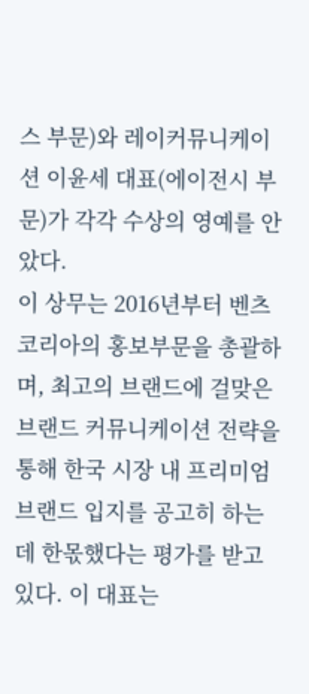스 부문)와 레이커뮤니케이션 이윤세 대표(에이전시 부문)가 각각 수상의 영예를 안았다.
이 상무는 2016년부터 벤츠코리아의 홍보부문을 총괄하며, 최고의 브랜드에 걸맞은 브랜드 커뮤니케이션 전략을 통해 한국 시장 내 프리미엄 브랜드 입지를 공고히 하는 데 한몫했다는 평가를 받고 있다. 이 대표는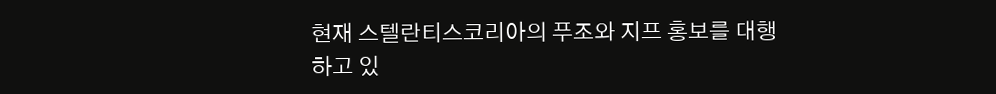현재 스텔란티스코리아의 푸조와 지프 홍보를 대행하고 있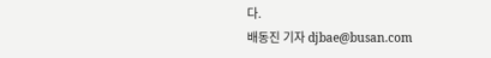다.
배동진 기자 djbae@busan.com